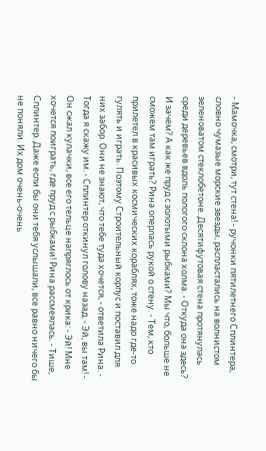- Мамочка, смотри, тут стена! - ручонки пятилетнего Сплинтера, словно чумазые морские звезды, распластались на волнистом зеленоватом стеклобетоне. Десятифутовая стена протянулась среди деревьев вдоль пологого склона холма. - Откуда она здесь? И зачем? А как же пруд с золотыми рыбками? Мы что, больше не сможем там играть? Рина оперлась рукой о стену. - Тем, кто прилетел в красивых космических кораблях, тоже надо где-то гулять и играть. Поэтому Строительный корпус и поставил для них забор. Они не знают, что тебе туда хочется, - ответила Рина. - Тогда я скажу им. - Сплинтер откинул голову назад. - Эй, вы там! - Он сжал кулачки, все его тельце напряглось от крика: - Эй! Мне хочется поиграть, где пруд с рыбками! Рина рассмеялась. - Тише, Сплинтер. Даже если бы они тебя услышали, все равно ничего бы не поняли. Их дом очень-очень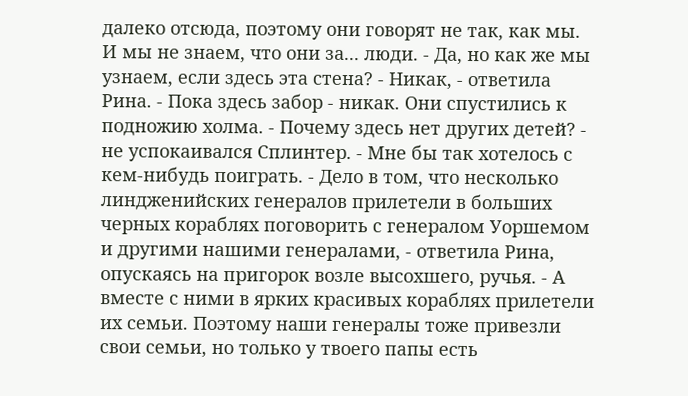далеко отсюда, поэтому они говорят не так, как мы. И мы не знаем, что они за... люди. - Да, но как же мы узнаем, если здесь эта стена? - Никак, - ответила Рина. - Пока здесь забор - никак. Они спустились к подножию холма. - Почему здесь нет других детей? - не успокаивался Сплинтер. - Мне бы так хотелось с кем-нибудь поиграть. - Дело в том, что несколько линдженийских генералов прилетели в больших черных кораблях поговорить с генералом Уоршемом и другими нашими генералами, - ответила Рина, опускаясь на пригорок возле высохшего, ручья. - А вместе с ними в ярких красивых кораблях прилетели их семьи. Поэтому наши генералы тоже привезли свои семьи, но только у твоего папы есть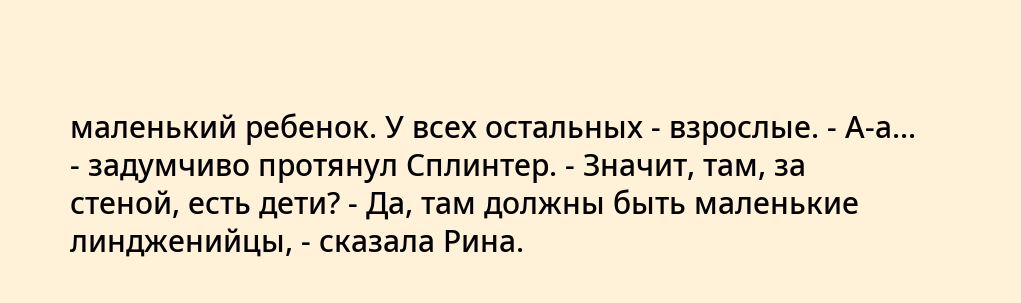маленький ребенок. У всех остальных - взрослые. - А-а... - задумчиво протянул Сплинтер. - Значит, там, за стеной, есть дети? - Да, там должны быть маленькие линдженийцы, - сказала Рина.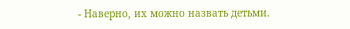- Наверно, их можно назвать детьми.